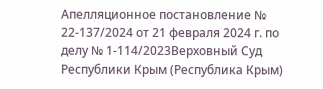Апелляционное постановление № 22-137/2024 от 21 февраля 2024 г. по делу № 1-114/2023Верховный Суд Республики Крым (Республика Крым)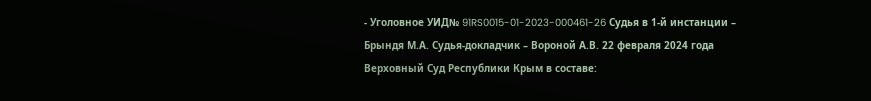- Уголовное УИД№ 91RS0015-01-2023-000461-26 Судья в 1-й инстанции – Брындя М.А. Судья-докладчик – Вороной А.В. 22 февраля 2024 года Верховный Суд Республики Крым в составе: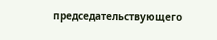председательствующего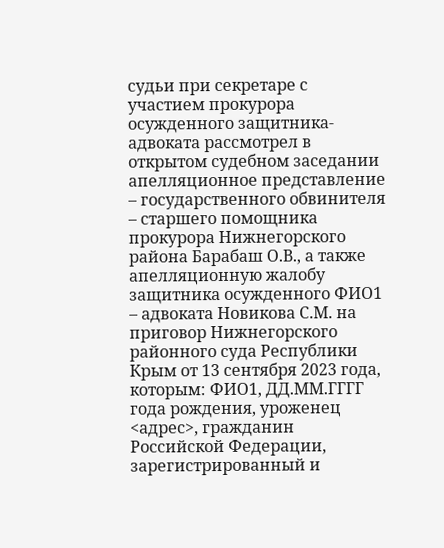судьи при секретаре с участием прокурора осужденного защитника-адвоката рассмотрел в открытом судебном заседании апелляционное представление – государственного обвинителя – старшего помощника прокурора Нижнегорского района Барабаш О.В., а также апелляционную жалобу защитника осужденного ФИО1 – адвоката Новикова С.М. на приговор Нижнегорского районного суда Республики Крым от 13 сентября 2023 года, которым: ФИО1, ДД.ММ.ГГГГ года рождения, уроженец <адрес>, гражданин Российской Федерации, зарегистрированный и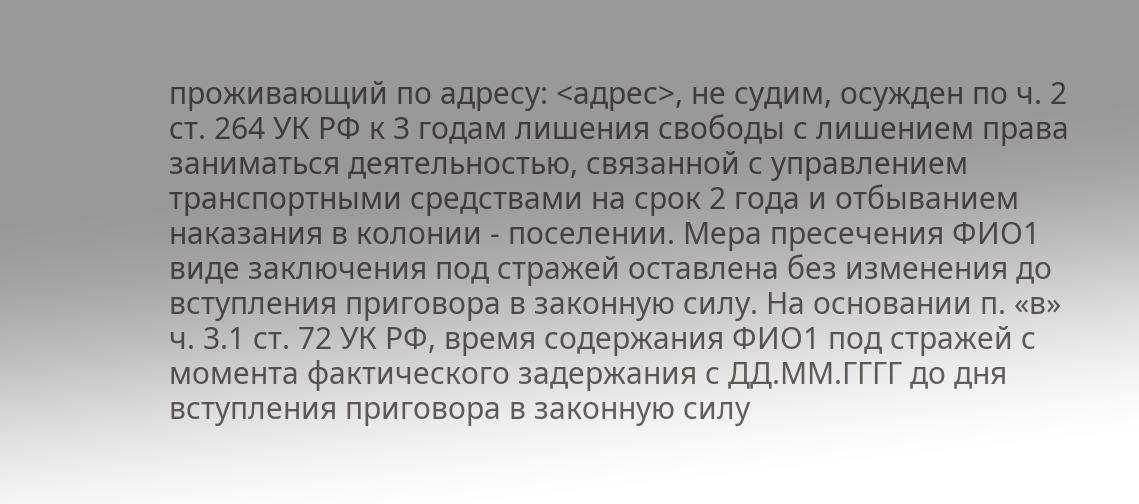проживающий по адресу: <адрес>, не судим, осужден по ч. 2 ст. 264 УК РФ к 3 годам лишения свободы с лишением права заниматься деятельностью, связанной с управлением транспортными средствами на срок 2 года и отбыванием наказания в колонии - поселении. Мера пресечения ФИО1 виде заключения под стражей оставлена без изменения до вступления приговора в законную силу. На основании п. «в» ч. 3.1 ст. 72 УК РФ, время содержания ФИО1 под стражей с момента фактического задержания с ДД.ММ.ГГГГ до дня вступления приговора в законную силу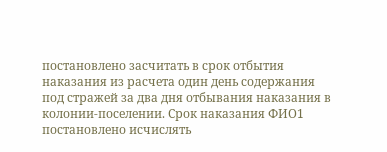постановлено засчитать в срок отбытия наказания из расчета один день содержания под стражей за два дня отбывания наказания в колонии-поселении. Срок наказания ФИО1 постановлено исчислять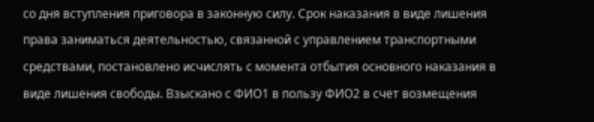со дня вступления приговора в законную силу. Срок наказания в виде лишения права заниматься деятельностью, связанной с управлением транспортными средствами, постановлено исчислять с момента отбытия основного наказания в виде лишения свободы. Взыскано с ФИО1 в пользу ФИО2 в счет возмещения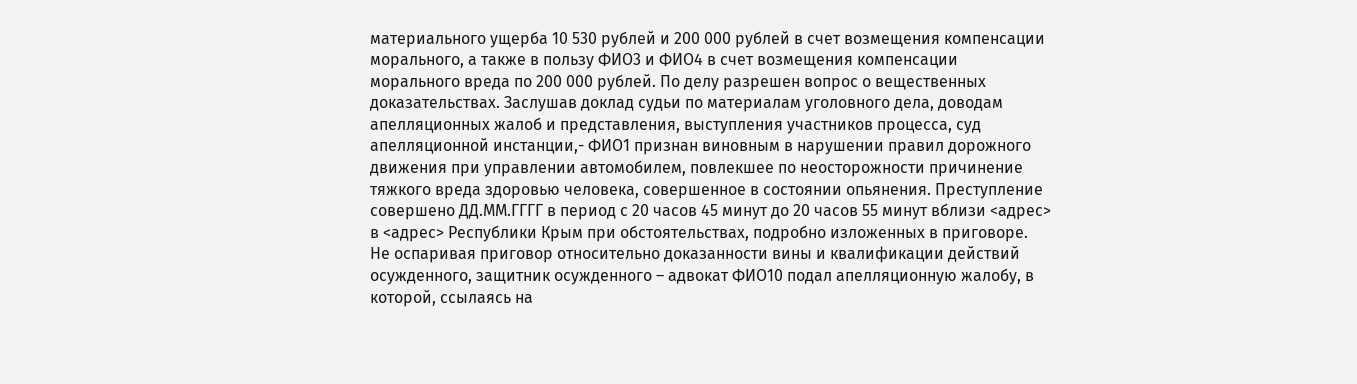материального ущерба 10 530 рублей и 200 000 рублей в счет возмещения компенсации морального, а также в пользу ФИО3 и ФИО4 в счет возмещения компенсации морального вреда по 200 000 рублей. По делу разрешен вопрос о вещественных доказательствах. Заслушав доклад судьи по материалам уголовного дела, доводам апелляционных жалоб и представления, выступления участников процесса, суд апелляционной инстанции,- ФИО1 признан виновным в нарушении правил дорожного движения при управлении автомобилем, повлекшее по неосторожности причинение тяжкого вреда здоровью человека, совершенное в состоянии опьянения. Преступление совершено ДД.ММ.ГГГГ в период с 20 часов 45 минут до 20 часов 55 минут вблизи <адрес> в <адрес> Республики Крым при обстоятельствах, подробно изложенных в приговоре. Не оспаривая приговор относительно доказанности вины и квалификации действий осужденного, защитник осужденного – адвокат ФИО10 подал апелляционную жалобу, в которой, ссылаясь на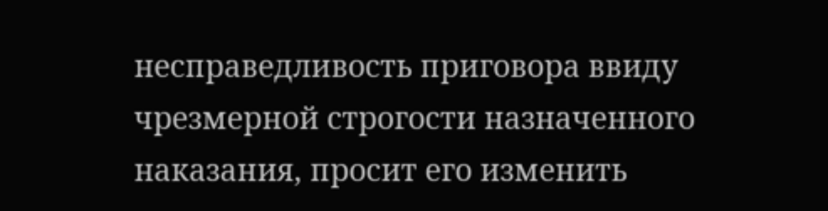несправедливость приговора ввиду чрезмерной строгости назначенного наказания, просит его изменить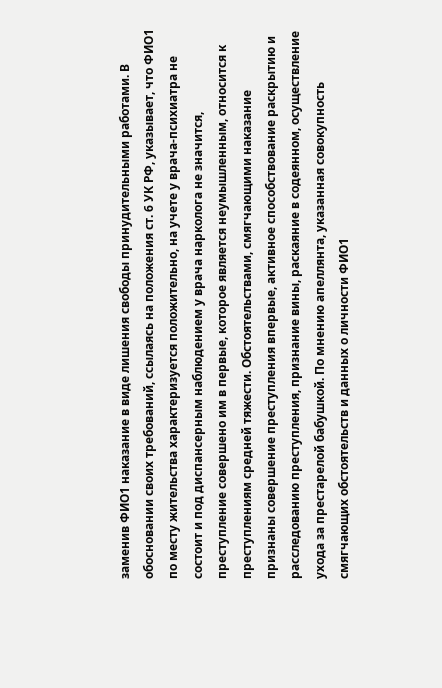заменив ФИО1 наказание в виде лишения свободы принудительными работами. В обосновании своих требований, ссылаясь на положения ст. 6 УК РФ, указывает, что ФИО1 по месту жительства характеризуется положительно, на учете у врача-психиатра не состоит и под диспансерным наблюдением у врача нарколога не значится, преступление совершено им в первые, которое является неумышленным, относится к преступлениям средней тяжести. Обстоятельствами, смягчающими наказание признаны совершение преступления впервые, активное способствование раскрытию и расследованию преступления, признание вины, раскаяние в содеянном, осуществление ухода за престарелой бабушкой. По мнению апеллянта, указанная совокупность смягчающих обстоятельств и данных о личности ФИО1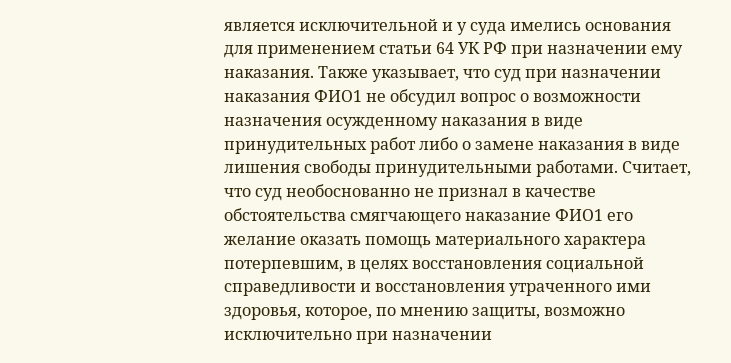является исключительной и у суда имелись основания для применением статьи 64 УК РФ при назначении ему наказания. Также указывает, что суд при назначении наказания ФИО1 не обсудил вопрос о возможности назначения осужденному наказания в виде принудительных работ либо о замене наказания в виде лишения свободы принудительными работами. Считает, что суд необоснованно не признал в качестве обстоятельства смягчающего наказание ФИО1 его желание оказать помощь материального характера потерпевшим, в целях восстановления социальной справедливости и восстановления утраченного ими здоровья, которое, по мнению защиты, возможно исключительно при назначении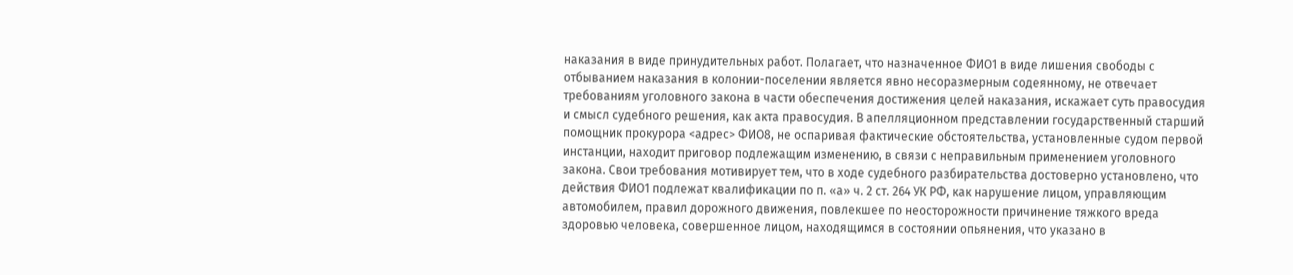наказания в виде принудительных работ. Полагает, что назначенное ФИО1 в виде лишения свободы с отбыванием наказания в колонии-поселении является явно несоразмерным содеянному, не отвечает требованиям уголовного закона в части обеспечения достижения целей наказания, искажает суть правосудия и смысл судебного решения, как акта правосудия. В апелляционном представлении государственный старший помощник прокурора <адрес> ФИО8, не оспаривая фактические обстоятельства, установленные судом первой инстанции, находит приговор подлежащим изменению, в связи с неправильным применением уголовного закона. Свои требования мотивирует тем, что в ходе судебного разбирательства достоверно установлено, что действия ФИО1 подлежат квалификации по п. «а» ч. 2 ст. 264 УК РФ, как нарушение лицом, управляющим автомобилем, правил дорожного движения, повлекшее по неосторожности причинение тяжкого вреда здоровью человека, совершенное лицом, находящимся в состоянии опьянения, что указано в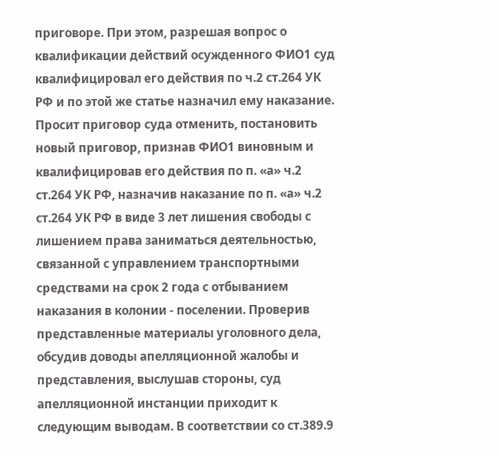приговоре. При этом, разрешая вопрос о квалификации действий осужденного ФИО1 суд квалифицировал его действия по ч.2 ст.264 УК РФ и по этой же статье назначил ему наказание. Просит приговор суда отменить, постановить новый приговор, признав ФИО1 виновным и квалифицировав его действия по п. «а» ч.2 ст.264 УК РФ, назначив наказание по п. «а» ч.2 ст.264 УК РФ в виде 3 лет лишения свободы с лишением права заниматься деятельностью, связанной с управлением транспортными средствами на срок 2 года с отбыванием наказания в колонии - поселении. Проверив представленные материалы уголовного дела, обсудив доводы апелляционной жалобы и представления, выслушав стороны, суд апелляционной инстанции приходит к следующим выводам. В соответствии со ст.389.9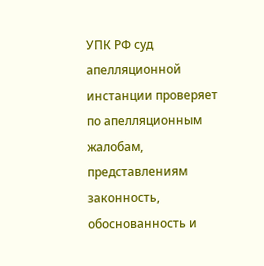УПК РФ суд апелляционной инстанции проверяет по апелляционным жалобам, представлениям законность, обоснованность и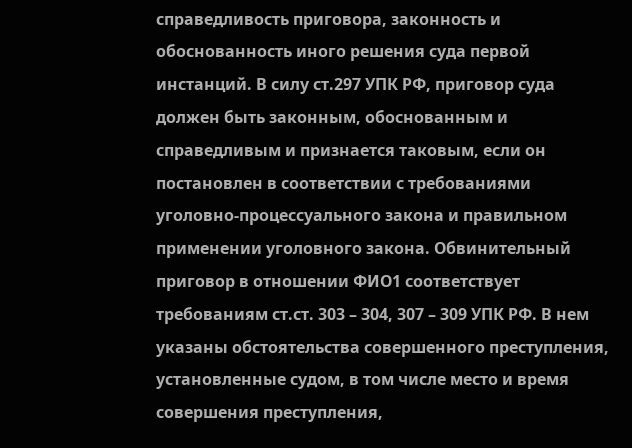справедливость приговора, законность и обоснованность иного решения суда первой инстанций. В силу ст.297 УПК РФ, приговор суда должен быть законным, обоснованным и справедливым и признается таковым, если он постановлен в соответствии с требованиями уголовно-процессуального закона и правильном применении уголовного закона. Обвинительный приговор в отношении ФИО1 соответствует требованиям ст.ст. 303 – 304, 307 – 309 УПК РФ. В нем указаны обстоятельства совершенного преступления, установленные судом, в том числе место и время совершения преступления,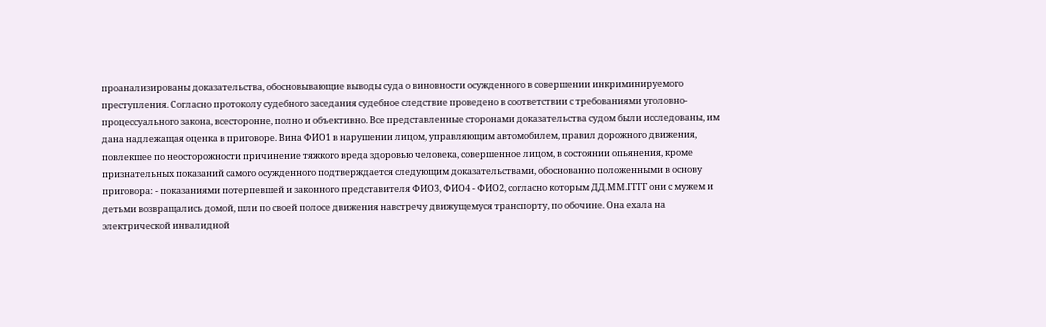проанализированы доказательства, обосновывающие выводы суда о виновности осужденного в совершении инкриминируемого преступления. Согласно протоколу судебного заседания судебное следствие проведено в соответствии с требованиями уголовно-процессуального закона, всесторонне, полно и объективно. Все представленные сторонами доказательства судом были исследованы, им дана надлежащая оценка в приговоре. Вина ФИО1 в нарушении лицом, управляющим автомобилем, правил дорожного движения, повлекшее по неосторожности причинение тяжкого вреда здоровью человека, совершенное лицом, в состоянии опьянения, кроме признательных показаний самого осужденного подтверждается следующим доказательствами, обоснованно положенными в основу приговора: - показаниями потерпевшей и законного представителя ФИО3, ФИО4 - ФИО2, согласно которым ДД.ММ.ГГГГ они с мужем и детьми возвращались домой, шли по своей полосе движения навстречу движущемуся транспорту, по обочине. Она ехала на электрической инвалидной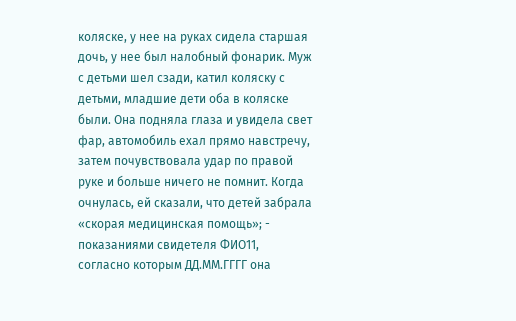коляске, у нее на руках сидела старшая дочь, у нее был налобный фонарик. Муж с детьми шел сзади, катил коляску с детьми, младшие дети оба в коляске были. Она подняла глаза и увидела свет фар, автомобиль ехал прямо навстречу, затем почувствовала удар по правой руке и больше ничего не помнит. Когда очнулась, ей сказали, что детей забрала «скорая медицинская помощь»; - показаниями свидетеля ФИО11, согласно которым ДД.ММ.ГГГГ она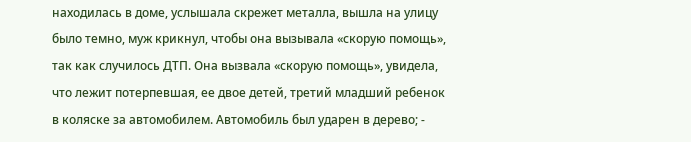находилась в доме, услышала скрежет металла, вышла на улицу было темно, муж крикнул, чтобы она вызывала «скорую помощь», так как случилось ДТП. Она вызвала «скорую помощь», увидела, что лежит потерпевшая, ее двое детей, третий младший ребенок в коляске за автомобилем. Автомобиль был ударен в дерево; -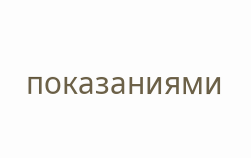показаниями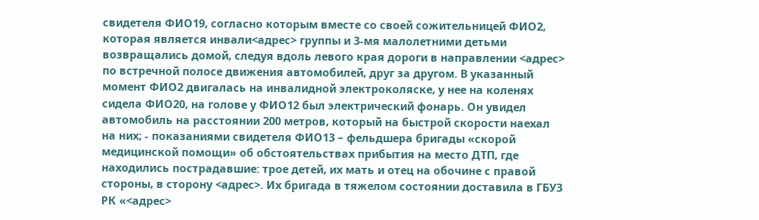свидетеля ФИО19, согласно которым вместе со своей сожительницей ФИО2, которая является инвали<адрес> группы и 3-мя малолетними детьми возвращались домой, следуя вдоль левого края дороги в направлении <адрес> по встречной полосе движения автомобилей, друг за другом. В указанный момент ФИО2 двигалась на инвалидной электроколяске, у нее на коленях сидела ФИО20, на голове у ФИО12 был электрический фонарь. Он увидел автомобиль на расстоянии 200 метров, который на быстрой скорости наехал на них; - показаниями свидетеля ФИО13 – фельдшера бригады «скорой медицинской помощи» об обстоятельствах прибытия на место ДТП, где находились пострадавшие: трое детей, их мать и отец на обочине с правой стороны, в сторону <адрес>. Их бригада в тяжелом состоянии доставила в ГБУЗ РК «<адрес>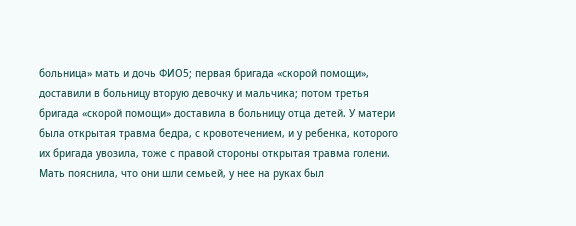больница» мать и дочь ФИО5; первая бригада «скорой помощи», доставили в больницу вторую девочку и мальчика; потом третья бригада «скорой помощи» доставила в больницу отца детей. У матери была открытая травма бедра, с кровотечением, и у ребенка, которого их бригада увозила, тоже с правой стороны открытая травма голени. Мать пояснила, что они шли семьей, у нее на руках был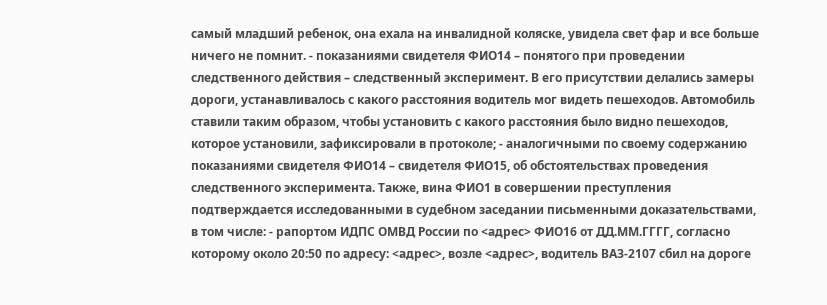самый младший ребенок, она ехала на инвалидной коляске, увидела свет фар и все больше ничего не помнит. - показаниями свидетеля ФИО14 – понятого при проведении следственного действия – следственный эксперимент. В его присутствии делались замеры дороги, устанавливалось с какого расстояния водитель мог видеть пешеходов. Автомобиль ставили таким образом, чтобы установить с какого расстояния было видно пешеходов, которое установили, зафиксировали в протоколе; - аналогичными по своему содержанию показаниями свидетеля ФИО14 – свидетеля ФИО15, об обстоятельствах проведения следственного эксперимента. Также, вина ФИО1 в совершении преступления подтверждается исследованными в судебном заседании письменными доказательствами, в том числе: - рапортом ИДПС ОМВД России по <адрес> ФИО16 от ДД.ММ.ГГГГ, согласно которому около 20:50 по адресу: <адрес>, возле <адрес>, водитель ВАЗ-2107 сбил на дороге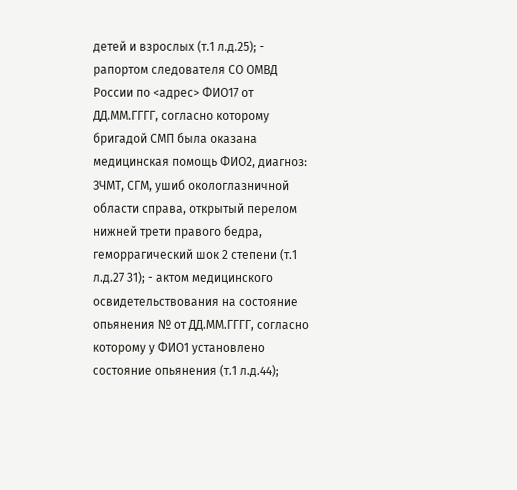детей и взрослых (т.1 л.д.25); - рапортом следователя СО ОМВД России по <адрес> ФИО17 от ДД.ММ.ГГГГ, согласно которому бригадой СМП была оказана медицинская помощь ФИО2, диагноз: ЗЧМТ, СГМ, ушиб окологлазничной области справа, открытый перелом нижней трети правого бедра, геморрагический шок 2 степени (т.1 л.д.27 31); - актом медицинского освидетельствования на состояние опьянения № от ДД.ММ.ГГГГ, согласно которому у ФИО1 установлено состояние опьянения (т.1 л.д.44);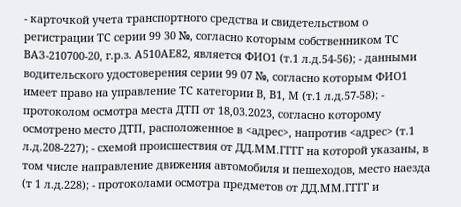- карточкой учета транспортного средства и свидетельством о регистрации ТС серии 99 30 №, согласно которым собственником ТС ВАЗ-210700-20, г.р.з. А510АЕ82, является ФИО1 (т.1 л.д.54-56); - данными водительского удостоверения серии 99 07 №, согласно которым ФИО1 имеет право на управление ТС категории В, В1, М (т.1 л.д.57-58); - протоколом осмотра места ДТП от 18,03.2023, согласно которому осмотрено место ДТП, расположенное в <адрес>, напротив <адрес> (т.1 л.д.208-227); - схемой происшествия от ДД.ММ.ГГГГ на которой указаны, в том числе направление движения автомобиля и пешеходов, место наезда (т 1 л.д.228); - протоколами осмотра предметов от ДД.ММ.ГГГГ и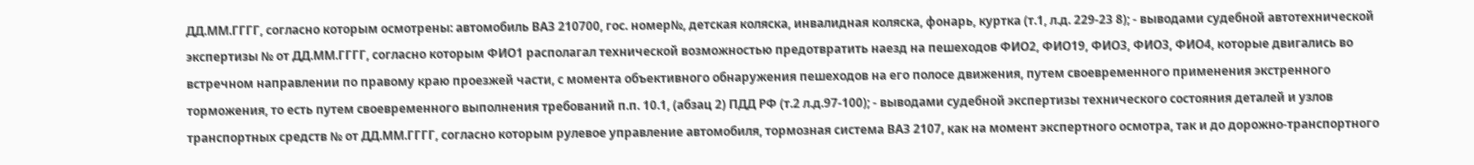ДД.ММ.ГГГГ, согласно которым осмотрены: автомобиль ВАЗ 210700, гос. номер№, детская коляска, инвалидная коляска, фонарь, куртка (т.1, л.д. 229-23 8); - выводами судебной автотехнической экспертизы № от ДД.ММ.ГГГГ, согласно которым ФИО1 располагал технической возможностью предотвратить наезд на пешеходов ФИО2, ФИО19, ФИО3, ФИО3, ФИО4, которые двигались во встречном направлении по правому краю проезжей части, с момента объективного обнаружения пешеходов на его полосе движения, путем своевременного применения экстренного торможения, то есть путем своевременного выполнения требований п.п. 10.1, (абзац 2) ПДД РФ (т.2 л.д.97-100); - выводами судебной экспертизы технического состояния деталей и узлов транспортных средств № от ДД.ММ.ГГГГ, согласно которым рулевое управление автомобиля, тормозная система ВАЗ 2107, как на момент экспертного осмотра, так и до дорожно-транспортного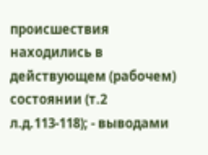происшествия находились в действующем (рабочем) состоянии (т.2 л.д.113-118); - выводами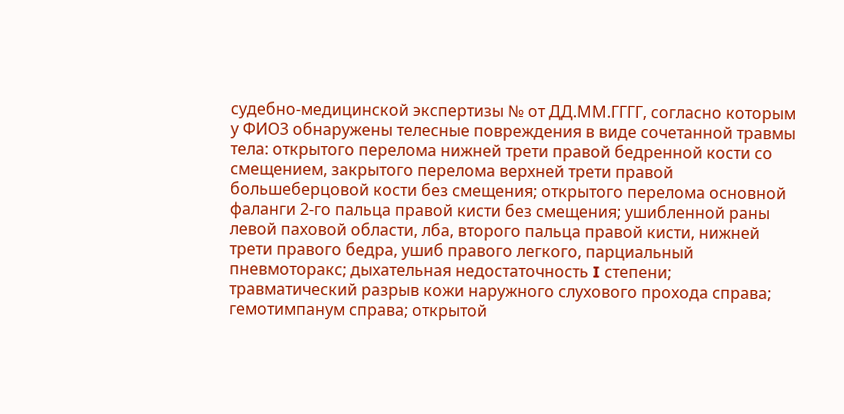судебно-медицинской экспертизы № от ДД.ММ.ГГГГ, согласно которым у ФИО3 обнаружены телесные повреждения в виде сочетанной травмы тела: открытого перелома нижней трети правой бедренной кости со смещением, закрытого перелома верхней трети правой большеберцовой кости без смещения; открытого перелома основной фаланги 2-го пальца правой кисти без смещения; ушибленной раны левой паховой области, лба, второго пальца правой кисти, нижней трети правого бедра, ушиб правого легкого, парциальный пневмоторакс; дыхательная недостаточность I степени; травматический разрыв кожи наружного слухового прохода справа; гемотимпанум справа; открытой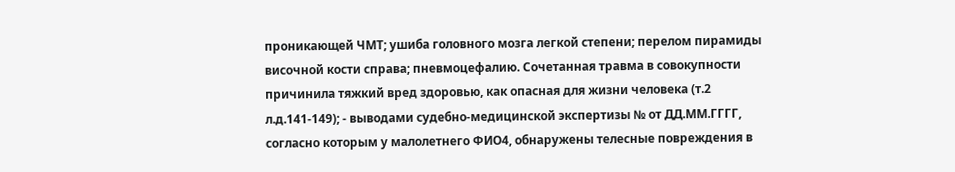проникающей ЧМТ; ушиба головного мозга легкой степени; перелом пирамиды височной кости справа; пневмоцефалию. Сочетанная травма в совокупности причинила тяжкий вред здоровью, как опасная для жизни человека (т.2 л.д.141-149); - выводами судебно-медицинской экспертизы № от ДД.ММ.ГГГГ, согласно которым у малолетнего ФИО4, обнаружены телесные повреждения в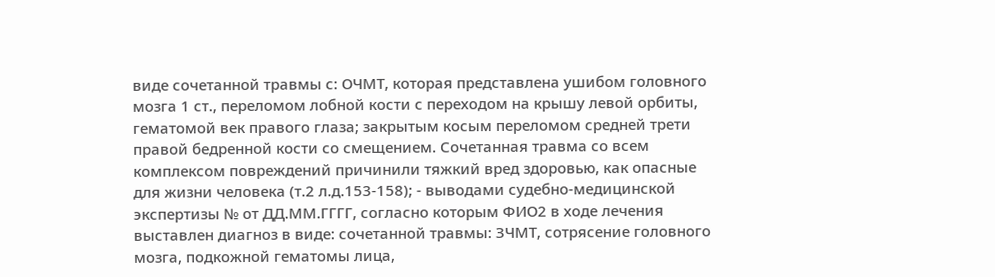виде сочетанной травмы с: ОЧМТ, которая представлена ушибом головного мозга 1 ст., переломом лобной кости с переходом на крышу левой орбиты, гематомой век правого глаза; закрытым косым переломом средней трети правой бедренной кости со смещением. Сочетанная травма со всем комплексом повреждений причинили тяжкий вред здоровью, как опасные для жизни человека (т.2 л.д.153-158); - выводами судебно-медицинской экспертизы № от ДД.ММ.ГГГГ, согласно которым ФИО2 в ходе лечения выставлен диагноз в виде: сочетанной травмы: ЗЧМТ, сотрясение головного мозга, подкожной гематомы лица,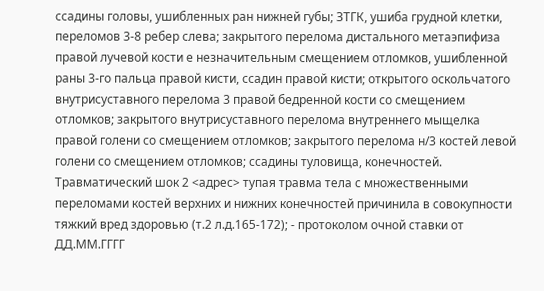ссадины головы, ушибленных ран нижней губы; ЗТГК, ушиба грудной клетки, переломов 3-8 ребер слева; закрытого перелома дистального метаэпифиза правой лучевой кости е незначительным смещением отломков, ушибленной раны 3-го пальца правой кисти, ссадин правой кисти; открытого оскольчатого внутрисуставного перелома 3 правой бедренной кости со смещением отломков; закрытого внутрисуставного перелома внутреннего мыщелка правой голени со смещением отломков; закрытого перелома н/3 костей левой голени со смещением отломков; ссадины туловища, конечностей. Травматический шок 2 <адрес> тупая травма тела с множественными переломами костей верхних и нижних конечностей причинила в совокупности тяжкий вред здоровью (т.2 л.д.165-172); - протоколом очной ставки от ДД.ММ.ГГГГ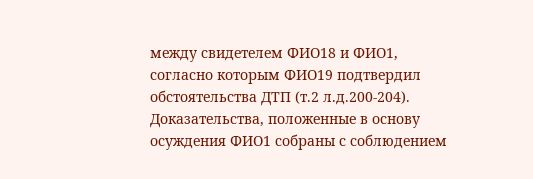между свидетелем ФИО18 и ФИО1, согласно которым ФИО19 подтвердил обстоятельства ДТП (т.2 л.д.200-204). Доказательства, положенные в основу осуждения ФИО1 собраны с соблюдением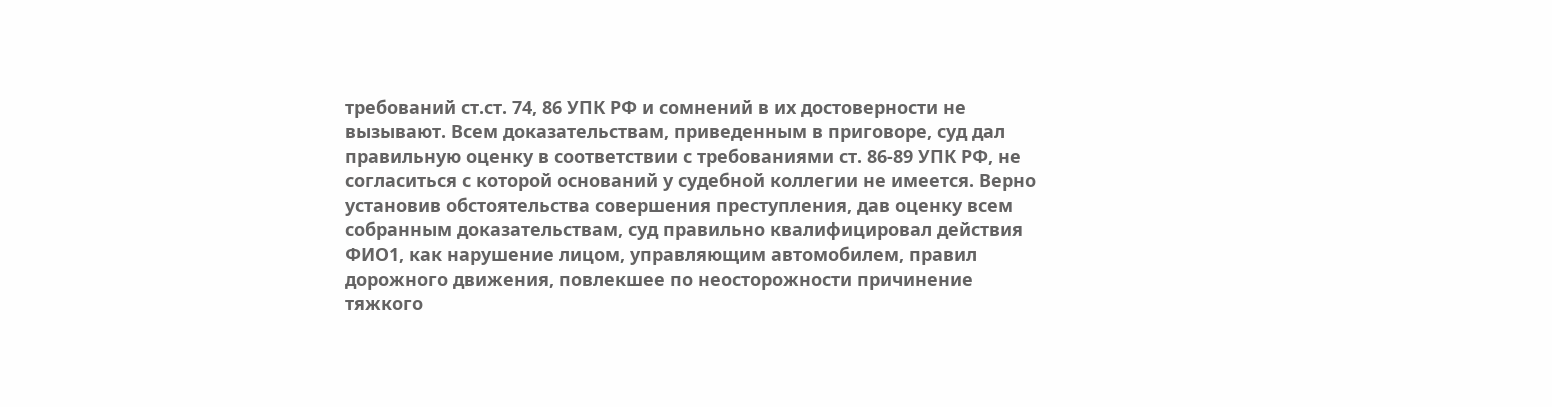требований ст.ст. 74, 86 УПК РФ и сомнений в их достоверности не вызывают. Всем доказательствам, приведенным в приговоре, суд дал правильную оценку в соответствии с требованиями ст. 86-89 УПК РФ, не согласиться с которой оснований у судебной коллегии не имеется. Верно установив обстоятельства совершения преступления, дав оценку всем собранным доказательствам, суд правильно квалифицировал действия ФИО1, как нарушение лицом, управляющим автомобилем, правил дорожного движения, повлекшее по неосторожности причинение тяжкого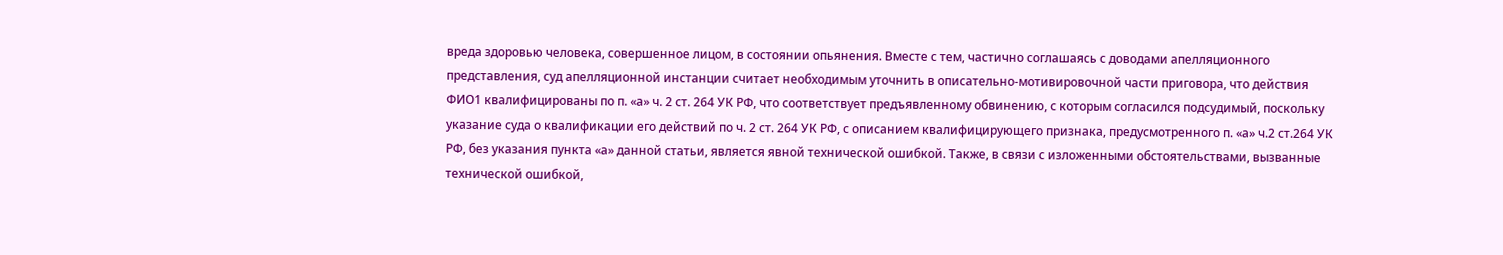вреда здоровью человека, совершенное лицом, в состоянии опьянения. Вместе с тем, частично соглашаясь с доводами апелляционного представления, суд апелляционной инстанции считает необходимым уточнить в описательно-мотивировочной части приговора, что действия ФИО1 квалифицированы по п. «а» ч. 2 ст. 264 УК РФ, что соответствует предъявленному обвинению, с которым согласился подсудимый, поскольку указание суда о квалификации его действий по ч. 2 ст. 264 УК РФ, с описанием квалифицирующего признака, предусмотренного п. «а» ч.2 ст.264 УК РФ, без указания пункта «а» данной статьи, является явной технической ошибкой. Также, в связи с изложенными обстоятельствами, вызванные технической ошибкой,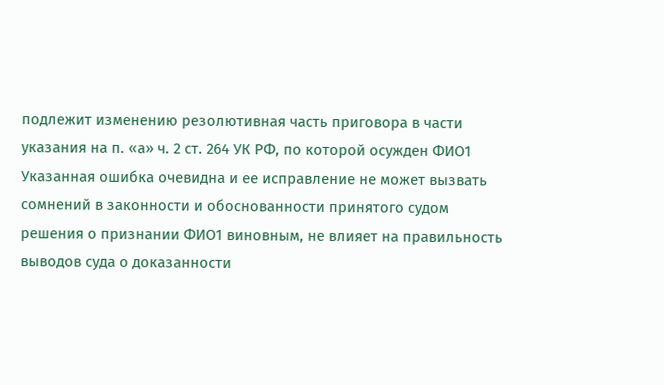подлежит изменению резолютивная часть приговора в части указания на п. «а» ч. 2 ст. 264 УК РФ, по которой осужден ФИО1 Указанная ошибка очевидна и ее исправление не может вызвать сомнений в законности и обоснованности принятого судом решения о признании ФИО1 виновным, не влияет на правильность выводов суда о доказанности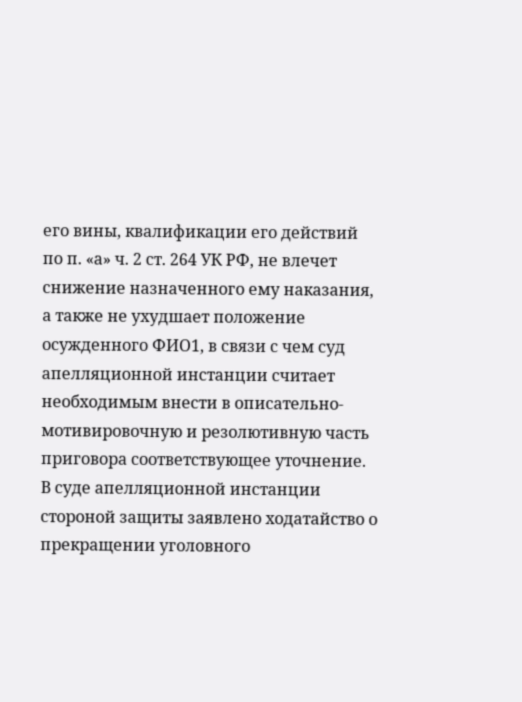его вины, квалификации его действий по п. «а» ч. 2 ст. 264 УК РФ, не влечет снижение назначенного ему наказания, а также не ухудшает положение осужденного ФИО1, в связи с чем суд апелляционной инстанции считает необходимым внести в описательно-мотивировочную и резолютивную часть приговора соответствующее уточнение. В суде апелляционной инстанции стороной защиты заявлено ходатайство о прекращении уголовного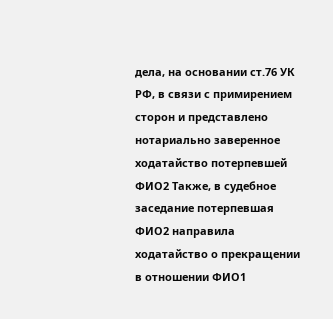дела, на основании ст.76 УК РФ, в связи с примирением сторон и представлено нотариально заверенное ходатайство потерпевшей ФИО2 Также, в судебное заседание потерпевшая ФИО2 направила ходатайство о прекращении в отношении ФИО1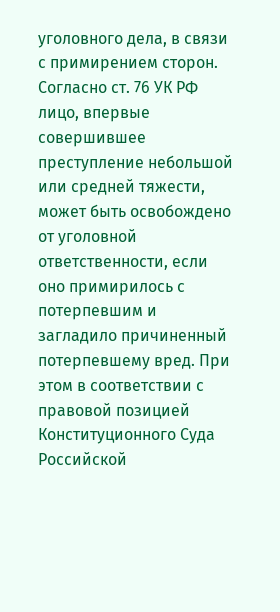уголовного дела, в связи с примирением сторон. Согласно ст. 76 УК РФ лицо, впервые совершившее преступление небольшой или средней тяжести, может быть освобождено от уголовной ответственности, если оно примирилось с потерпевшим и загладило причиненный потерпевшему вред. При этом в соответствии с правовой позицией Конституционного Суда Российской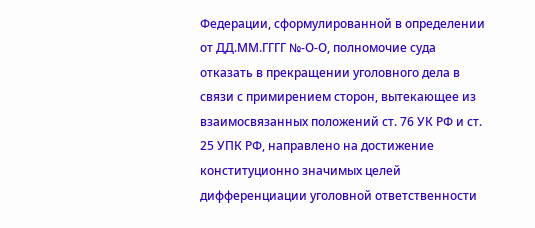Федерации, сформулированной в определении от ДД.ММ.ГГГГ №-О-О, полномочие суда отказать в прекращении уголовного дела в связи с примирением сторон, вытекающее из взаимосвязанных положений ст. 76 УК РФ и ст. 25 УПК РФ, направлено на достижение конституционно значимых целей дифференциации уголовной ответственности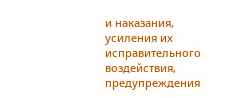и наказания, усиления их исправительного воздействия, предупреждения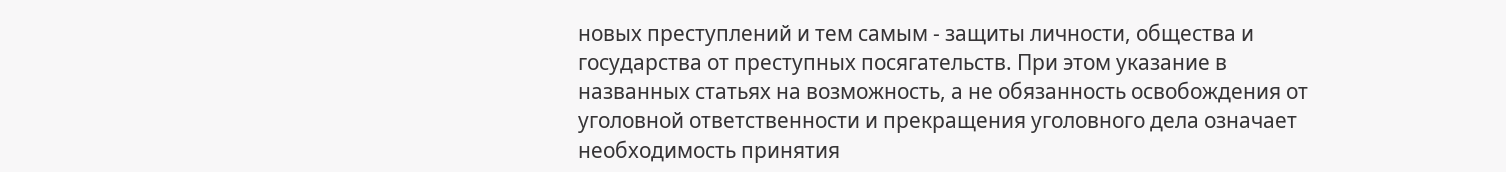новых преступлений и тем самым - защиты личности, общества и государства от преступных посягательств. При этом указание в названных статьях на возможность, а не обязанность освобождения от уголовной ответственности и прекращения уголовного дела означает необходимость принятия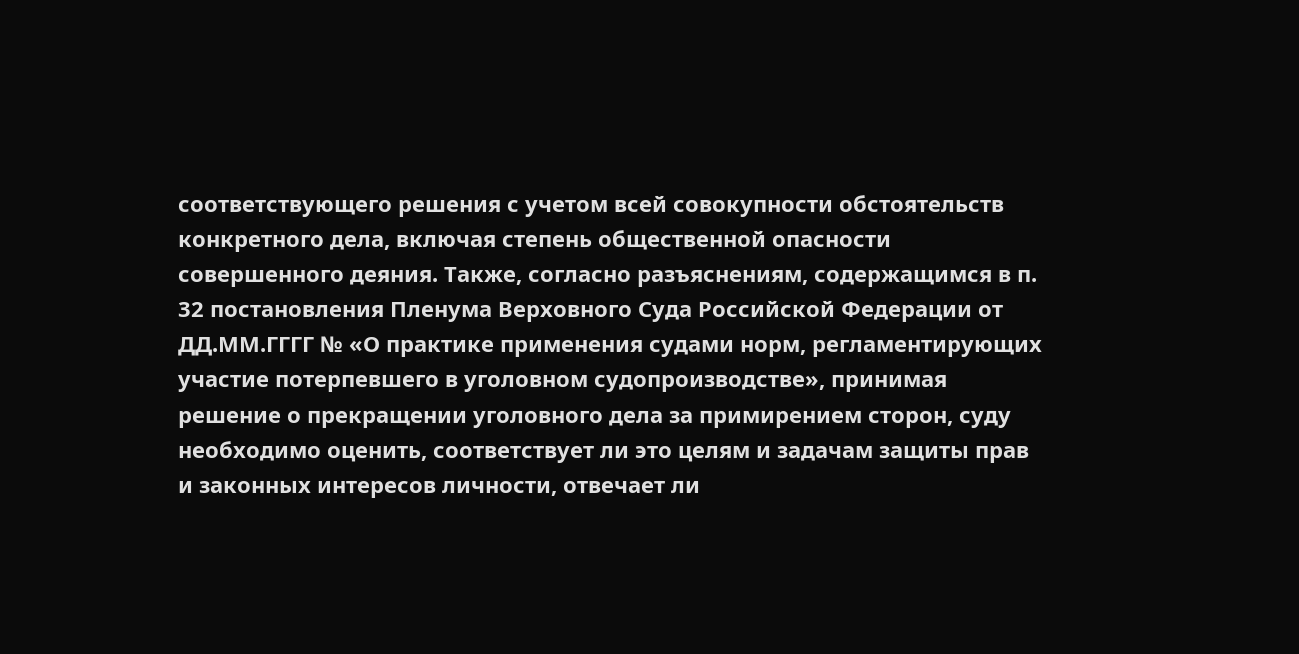соответствующего решения с учетом всей совокупности обстоятельств конкретного дела, включая степень общественной опасности совершенного деяния. Также, согласно разъяснениям, содержащимся в п. 32 постановления Пленума Верховного Суда Российской Федерации от ДД.ММ.ГГГГ № «О практике применения судами норм, регламентирующих участие потерпевшего в уголовном судопроизводстве», принимая решение о прекращении уголовного дела за примирением сторон, суду необходимо оценить, соответствует ли это целям и задачам защиты прав и законных интересов личности, отвечает ли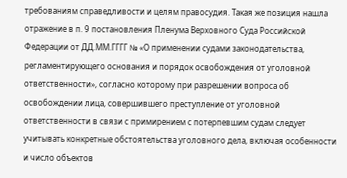требованиям справедливости и целям правосудия. Такая же позиция нашла отражение в п. 9 постановления Пленума Верховного Суда Российской Федерации от ДД.ММ.ГГГГ № «О применении судами законодательства, регламентирующего основания и порядок освобождения от уголовной ответственности», согласно которому при разрешении вопроса об освобождении лица, совершившего преступление от уголовной ответственности в связи с примирением с потерпевшим судам следует учитывать конкретные обстоятельства уголовного дела, включая особенности и число объектов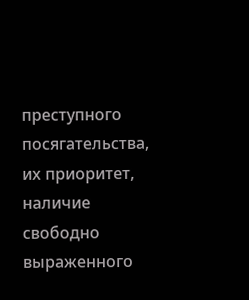преступного посягательства, их приоритет, наличие свободно выраженного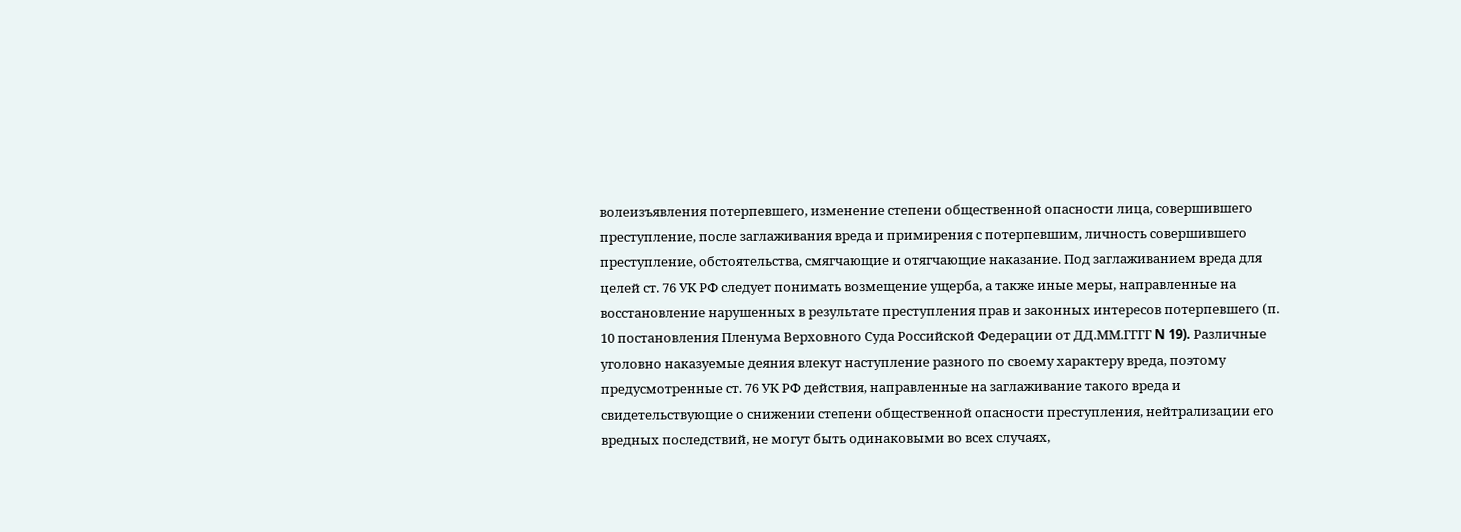волеизъявления потерпевшего, изменение степени общественной опасности лица, совершившего преступление, после заглаживания вреда и примирения с потерпевшим, личность совершившего преступление, обстоятельства, смягчающие и отягчающие наказание. Под заглаживанием вреда для целей ст. 76 УК РФ следует понимать возмещение ущерба, а также иные меры, направленные на восстановление нарушенных в результате преступления прав и законных интересов потерпевшего (п. 10 постановления Пленума Верховного Суда Российской Федерации от ДД.ММ.ГГГГ N 19). Различные уголовно наказуемые деяния влекут наступление разного по своему характеру вреда, поэтому предусмотренные ст. 76 УК РФ действия, направленные на заглаживание такого вреда и свидетельствующие о снижении степени общественной опасности преступления, нейтрализации его вредных последствий, не могут быть одинаковыми во всех случаях,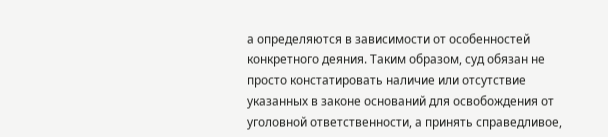а определяются в зависимости от особенностей конкретного деяния. Таким образом, суд обязан не просто констатировать наличие или отсутствие указанных в законе оснований для освобождения от уголовной ответственности, а принять справедливое,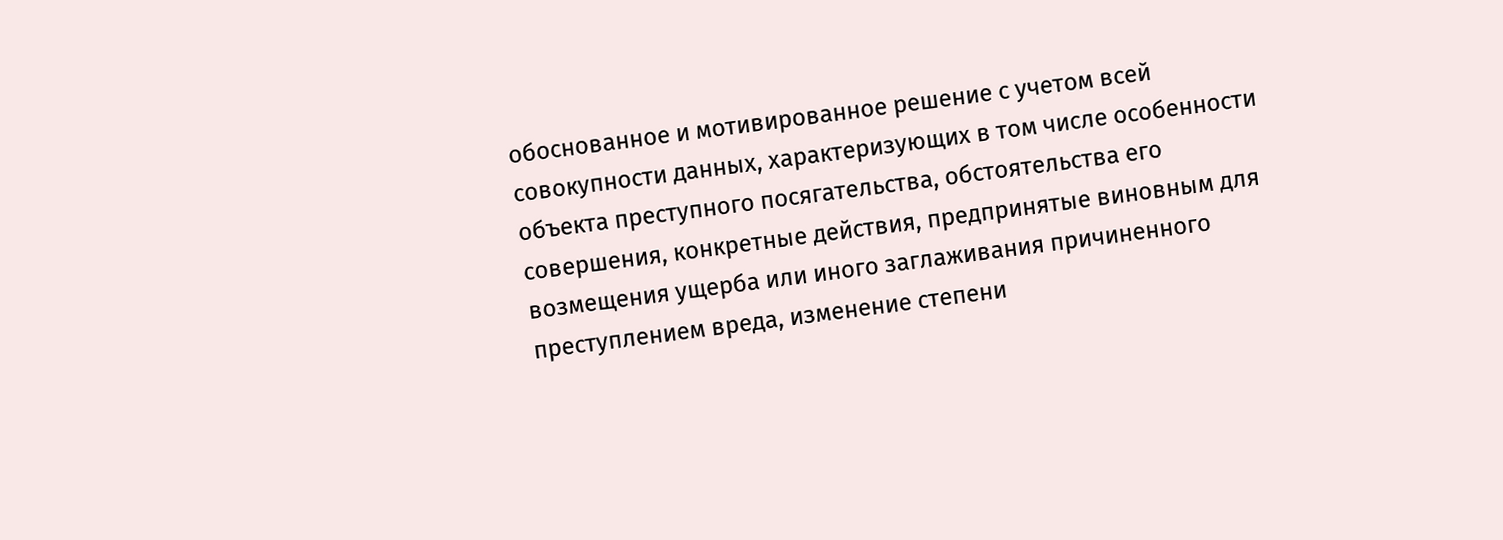обоснованное и мотивированное решение с учетом всей совокупности данных, характеризующих в том числе особенности объекта преступного посягательства, обстоятельства его совершения, конкретные действия, предпринятые виновным для возмещения ущерба или иного заглаживания причиненного преступлением вреда, изменение степени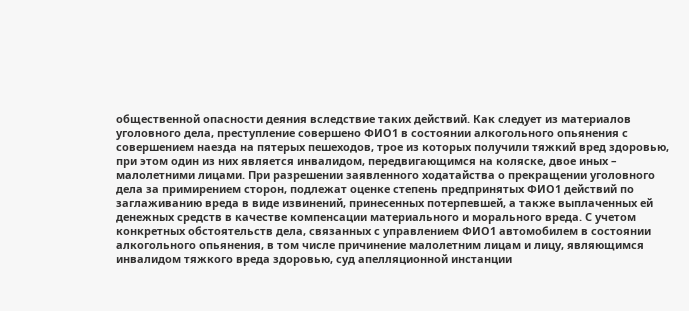общественной опасности деяния вследствие таких действий. Как следует из материалов уголовного дела, преступление совершено ФИО1 в состоянии алкогольного опьянения с совершением наезда на пятерых пешеходов, трое из которых получили тяжкий вред здоровью, при этом один из них является инвалидом, передвигающимся на коляске, двое иных – малолетними лицами. При разрешении заявленного ходатайства о прекращении уголовного дела за примирением сторон, подлежат оценке степень предпринятых ФИО1 действий по заглаживанию вреда в виде извинений, принесенных потерпевшей, а также выплаченных ей денежных средств в качестве компенсации материального и морального вреда. С учетом конкретных обстоятельств дела, связанных с управлением ФИО1 автомобилем в состоянии алкогольного опьянения, в том числе причинение малолетним лицам и лицу, являющимся инвалидом тяжкого вреда здоровью, суд апелляционной инстанции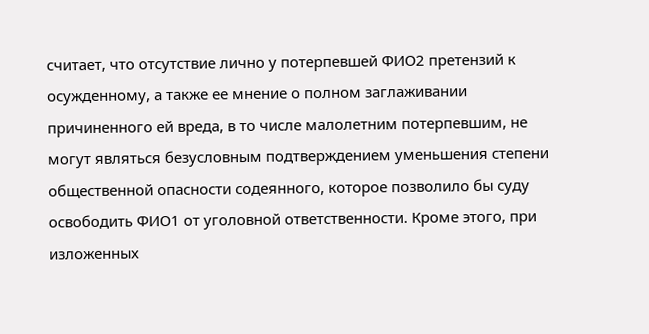считает, что отсутствие лично у потерпевшей ФИО2 претензий к осужденному, а также ее мнение о полном заглаживании причиненного ей вреда, в то числе малолетним потерпевшим, не могут являться безусловным подтверждением уменьшения степени общественной опасности содеянного, которое позволило бы суду освободить ФИО1 от уголовной ответственности. Кроме этого, при изложенных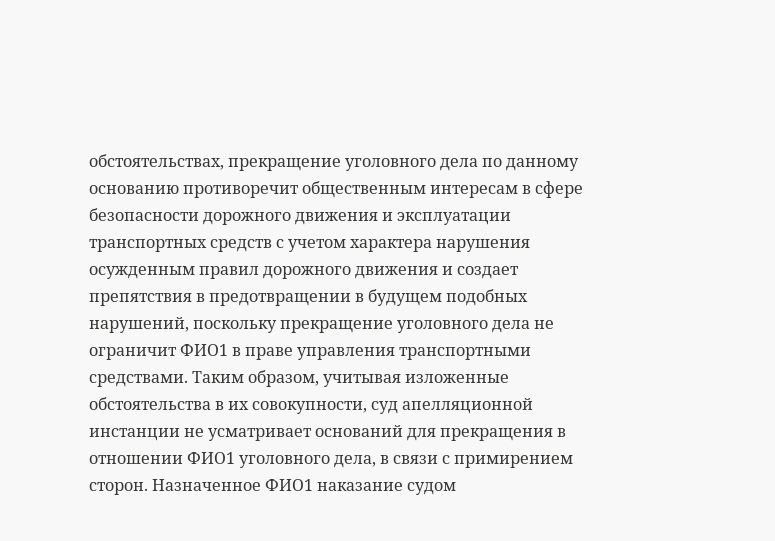обстоятельствах, прекращение уголовного дела по данному основанию противоречит общественным интересам в сфере безопасности дорожного движения и эксплуатации транспортных средств с учетом характера нарушения осужденным правил дорожного движения и создает препятствия в предотвращении в будущем подобных нарушений, поскольку прекращение уголовного дела не ограничит ФИО1 в праве управления транспортными средствами. Таким образом, учитывая изложенные обстоятельства в их совокупности, суд апелляционной инстанции не усматривает оснований для прекращения в отношении ФИО1 уголовного дела, в связи с примирением сторон. Назначенное ФИО1 наказание судом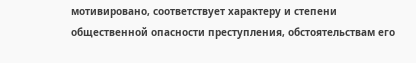мотивировано, соответствует характеру и степени общественной опасности преступления, обстоятельствам его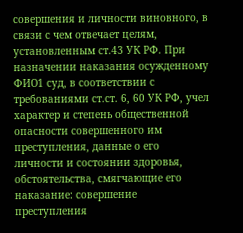совершения и личности виновного, в связи с чем отвечает целям, установленным ст.43 УК РФ. При назначении наказания осужденному ФИО1 суд, в соответствии с требованиями ст.ст. 6, 60 УК РФ, учел характер и степень общественной опасности совершенного им преступления, данные о его личности и состоянии здоровья, обстоятельства, смягчающие его наказание: совершение преступления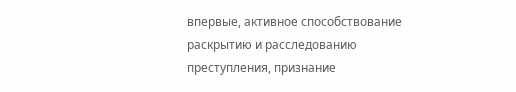впервые, активное способствование раскрытию и расследованию преступления, признание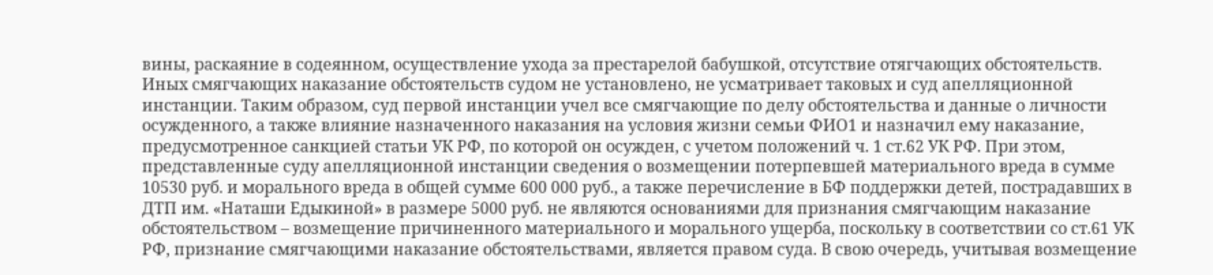вины, раскаяние в содеянном, осуществление ухода за престарелой бабушкой, отсутствие отягчающих обстоятельств. Иных смягчающих наказание обстоятельств судом не установлено, не усматривает таковых и суд апелляционной инстанции. Таким образом, суд первой инстанции учел все смягчающие по делу обстоятельства и данные о личности осужденного, а также влияние назначенного наказания на условия жизни семьи ФИО1 и назначил ему наказание, предусмотренное санкцией статьи УК РФ, по которой он осужден, с учетом положений ч. 1 ст.62 УК РФ. При этом, представленные суду апелляционной инстанции сведения о возмещении потерпевшей материального вреда в сумме 10530 руб. и морального вреда в общей сумме 600 000 руб., а также перечисление в БФ поддержки детей, пострадавших в ДТП им. «Наташи Едыкиной» в размере 5000 руб. не являются основаниями для признания смягчающим наказание обстоятельством – возмещение причиненного материального и морального ущерба, поскольку в соответствии со ст.61 УК РФ, признание смягчающими наказание обстоятельствами, является правом суда. В свою очередь, учитывая возмещение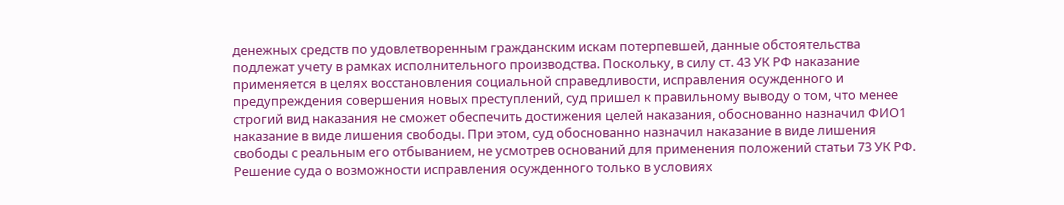денежных средств по удовлетворенным гражданским искам потерпевшей, данные обстоятельства подлежат учету в рамках исполнительного производства. Поскольку, в силу ст. 43 УК РФ наказание применяется в целях восстановления социальной справедливости, исправления осужденного и предупреждения совершения новых преступлений, суд пришел к правильному выводу о том, что менее строгий вид наказания не сможет обеспечить достижения целей наказания, обоснованно назначил ФИО1 наказание в виде лишения свободы. При этом, суд обоснованно назначил наказание в виде лишения свободы с реальным его отбыванием, не усмотрев оснований для применения положений статьи 73 УК РФ. Решение суда о возможности исправления осужденного только в условиях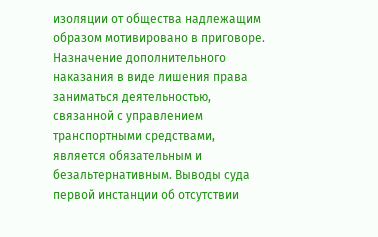изоляции от общества надлежащим образом мотивировано в приговоре. Назначение дополнительного наказания в виде лишения права заниматься деятельностью, связанной с управлением транспортными средствами, является обязательным и безальтернативным. Выводы суда первой инстанции об отсутствии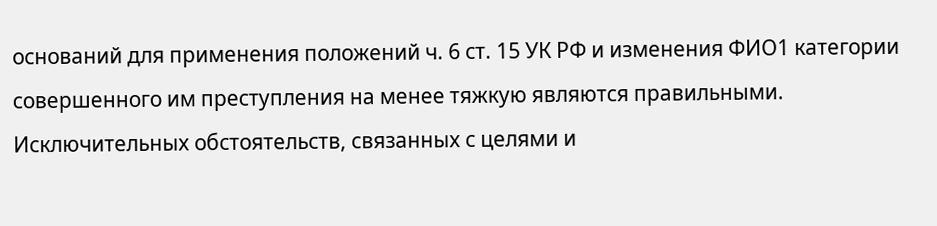оснований для применения положений ч. 6 ст. 15 УК РФ и изменения ФИО1 категории совершенного им преступления на менее тяжкую являются правильными. Исключительных обстоятельств, связанных с целями и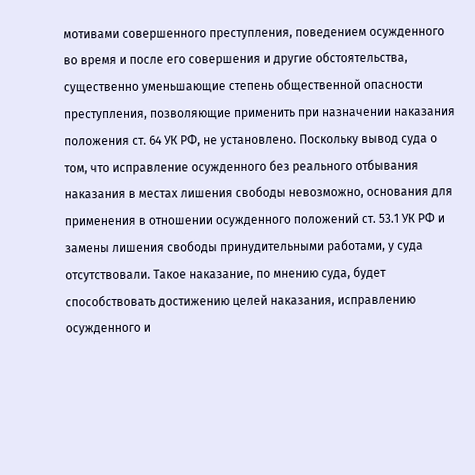мотивами совершенного преступления, поведением осужденного во время и после его совершения и другие обстоятельства, существенно уменьшающие степень общественной опасности преступления, позволяющие применить при назначении наказания положения ст. 64 УК РФ, не установлено. Поскольку вывод суда о том, что исправление осужденного без реального отбывания наказания в местах лишения свободы невозможно, основания для применения в отношении осужденного положений ст. 53.1 УК РФ и замены лишения свободы принудительными работами, у суда отсутствовали. Такое наказание, по мнению суда, будет способствовать достижению целей наказания, исправлению осужденного и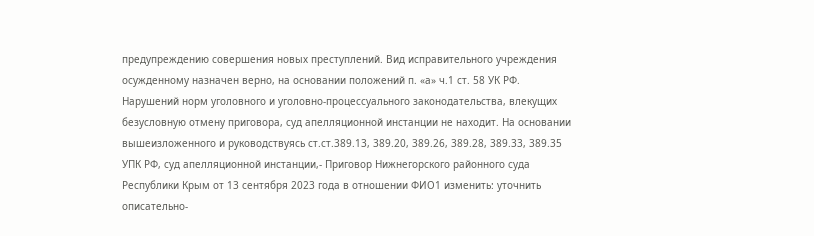предупреждению совершения новых преступлений. Вид исправительного учреждения осужденному назначен верно, на основании положений п. «а» ч.1 ст. 58 УК РФ. Нарушений норм уголовного и уголовно-процессуального законодательства, влекущих безусловную отмену приговора, суд апелляционной инстанции не находит. На основании вышеизложенного и руководствуясь ст.ст.389.13, 389.20, 389.26, 389.28, 389.33, 389.35 УПК РФ, суд апелляционной инстанции,- Приговор Нижнегорского районного суда Республики Крым от 13 сентября 2023 года в отношении ФИО1 изменить: уточнить описательно-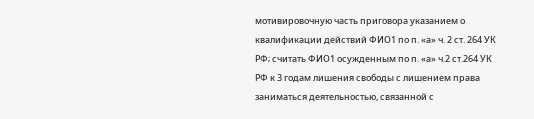мотивировочную часть приговора указанием о квалификации действий ФИО1 по п. «а» ч. 2 ст. 264 УК РФ; считать ФИО1 осужденным по п. «а» ч.2 ст.264 УК РФ к 3 годам лишения свободы с лишением права заниматься деятельностью, связанной с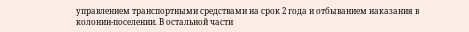управлением транспортными средствами на срок 2 года и отбыванием наказания в колонии-поселении. В остальной части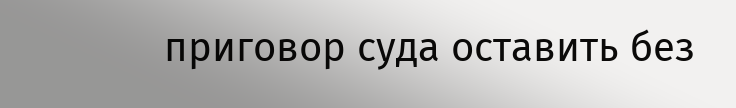приговор суда оставить без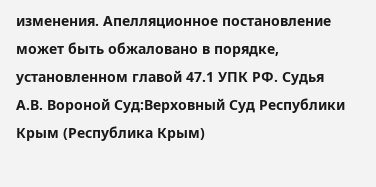изменения. Апелляционное постановление может быть обжаловано в порядке, установленном главой 47.1 УПК РФ. Судья А.В. Вороной Суд:Верховный Суд Республики Крым (Республика Крым)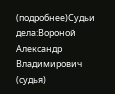(подробнее)Судьи дела:Вороной Александр Владимирович (судья)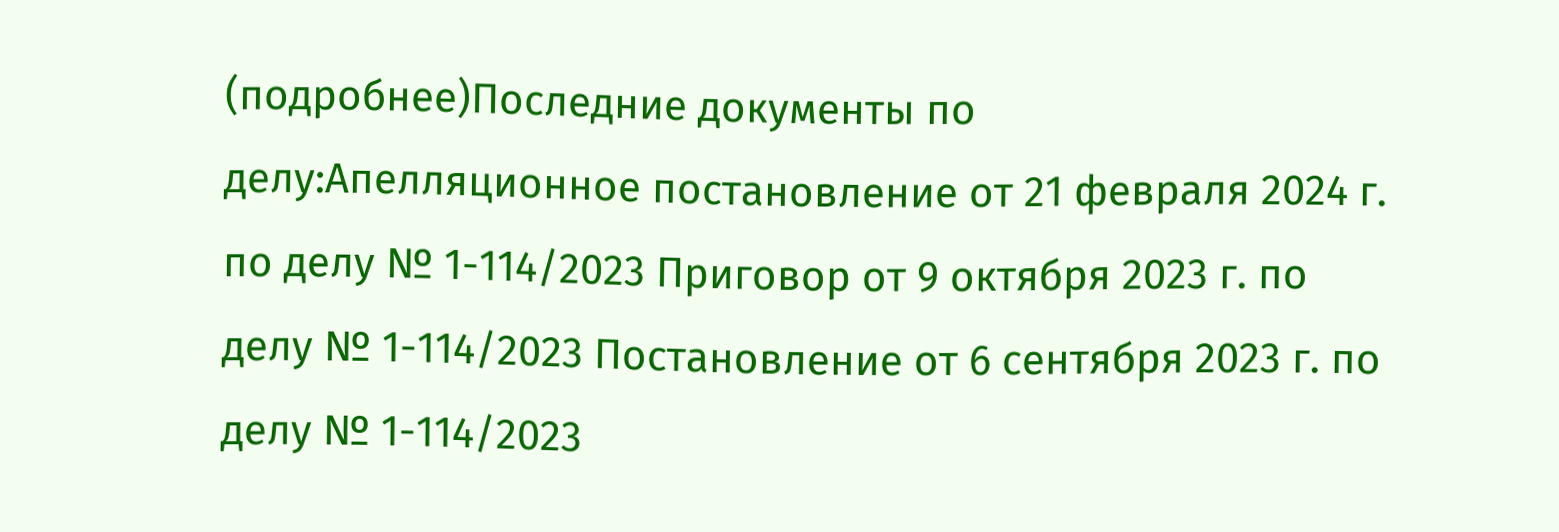(подробнее)Последние документы по делу:Апелляционное постановление от 21 февраля 2024 г. по делу № 1-114/2023 Приговор от 9 октября 2023 г. по делу № 1-114/2023 Постановление от 6 сентября 2023 г. по делу № 1-114/2023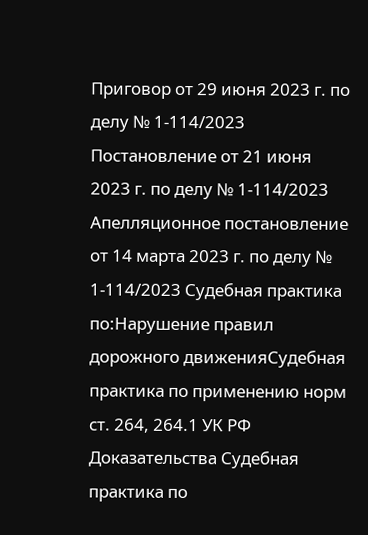Приговор от 29 июня 2023 г. по делу № 1-114/2023 Постановление от 21 июня 2023 г. по делу № 1-114/2023 Апелляционное постановление от 14 марта 2023 г. по делу № 1-114/2023 Судебная практика по:Нарушение правил дорожного движенияСудебная практика по применению норм ст. 264, 264.1 УК РФ Доказательства Судебная практика по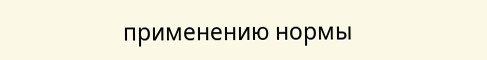применению нормы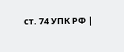ст. 74 УПК РФ |